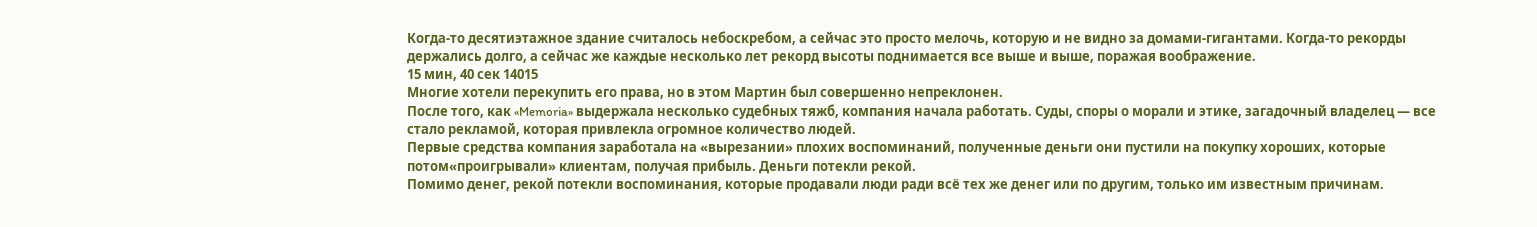Когда-то десятиэтажное здание считалось небоскребом, а сейчас это просто мелочь, которую и не видно за домами-гигантами. Когда-то рекорды держались долго, а сейчас же каждые несколько лет рекорд высоты поднимается все выше и выше, поражая воображение.
15 мин, 40 сек 14015
Многие хотели перекупить его права, но в этом Мартин был совершенно непреклонен.
После того, как «Memoria» выдержала несколько судебных тяжб, компания начала работать. Суды, споры о морали и этике, загадочный владелец — все стало рекламой, которая привлекла огромное количество людей.
Первые средства компания заработала на «вырезании» плохих воспоминаний, полученные деньги они пустили на покупку хороших, которые потом«проигрывали» клиентам, получая прибыль. Деньги потекли рекой.
Помимо денег, рекой потекли воспоминания, которые продавали люди ради всё тех же денег или по другим, только им известным причинам.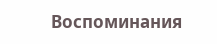Воспоминания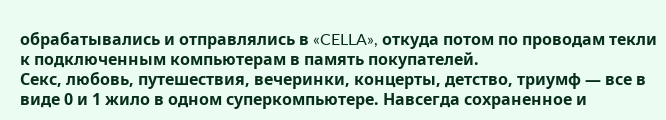обрабатывались и отправлялись в «CELLA», откуда потом по проводам текли к подключенным компьютерам в память покупателей.
Секс, любовь, путешествия, вечеринки, концерты, детство, триумф — все в виде 0 и 1 жило в одном суперкомпьютере. Навсегда сохраненное и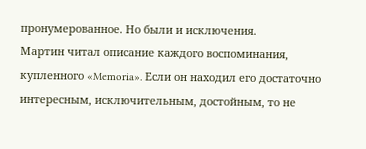пронумерованное. Но были и исключения.
Мартин читал описание каждого воспоминания, купленного «Memoria». Если он находил его достаточно интересным, исключительным, достойным, то не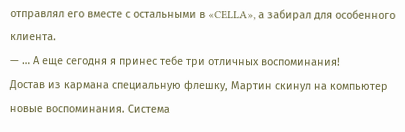отправлял его вместе с остальными в «CELLA», а забирал для особенного клиента.
— … А еще сегодня я принес тебе три отличных воспоминания!
Достав из кармана специальную флешку, Мартин скинул на компьютер новые воспоминания. Система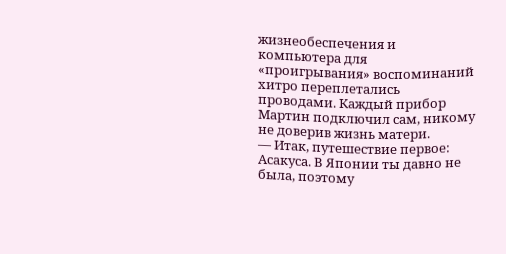жизнеобеспечения и компьютера для «проигрывания» воспоминаний хитро переплетались проводами. Каждый прибор Мартин подключил сам, никому не доверив жизнь матери.
— Итак, путешествие первое: Асакуса. В Японии ты давно не была, поэтому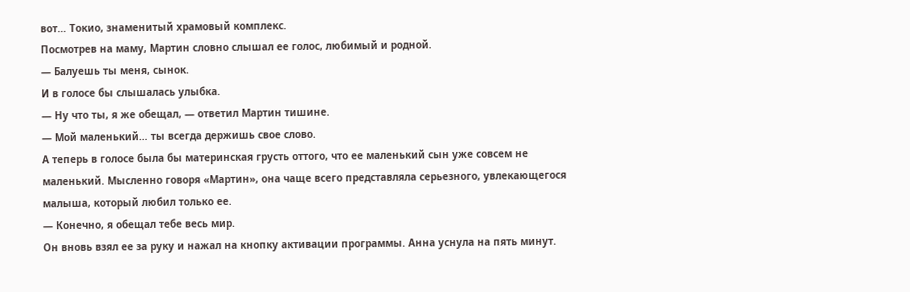вот… Токио, знаменитый храмовый комплекс.
Посмотрев на маму, Мартин словно слышал ее голос, любимый и родной.
— Балуешь ты меня, сынок.
И в голосе бы слышалась улыбка.
— Ну что ты, я же обещал, — ответил Мартин тишине.
— Мой маленький… ты всегда держишь свое слово.
А теперь в голосе была бы материнская грусть оттого, что ее маленький сын уже совсем не маленький. Мысленно говоря «Мартин», она чаще всего представляла серьезного, увлекающегося малыша, который любил только ее.
— Конечно, я обещал тебе весь мир.
Он вновь взял ее за руку и нажал на кнопку активации программы. Анна уснула на пять минут.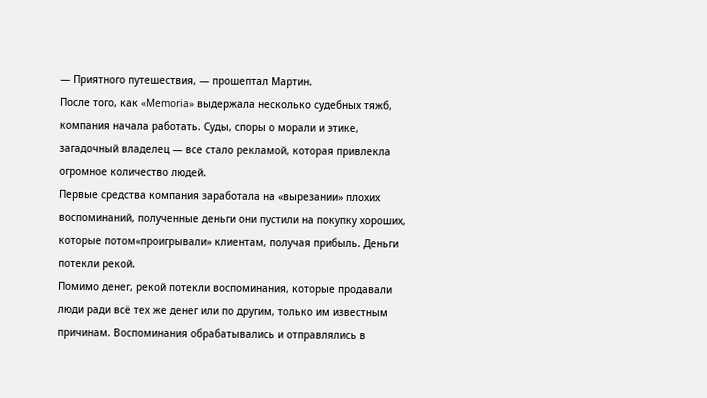— Приятного путешествия, — прошептал Мартин.
После того, как «Memoria» выдержала несколько судебных тяжб, компания начала работать. Суды, споры о морали и этике, загадочный владелец — все стало рекламой, которая привлекла огромное количество людей.
Первые средства компания заработала на «вырезании» плохих воспоминаний, полученные деньги они пустили на покупку хороших, которые потом«проигрывали» клиентам, получая прибыль. Деньги потекли рекой.
Помимо денег, рекой потекли воспоминания, которые продавали люди ради всё тех же денег или по другим, только им известным причинам. Воспоминания обрабатывались и отправлялись в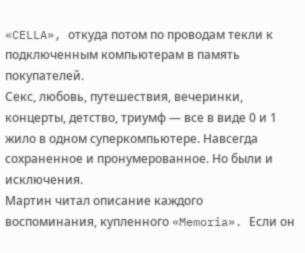«CELLA», откуда потом по проводам текли к подключенным компьютерам в память покупателей.
Секс, любовь, путешествия, вечеринки, концерты, детство, триумф — все в виде 0 и 1 жило в одном суперкомпьютере. Навсегда сохраненное и пронумерованное. Но были и исключения.
Мартин читал описание каждого воспоминания, купленного «Memoria». Если он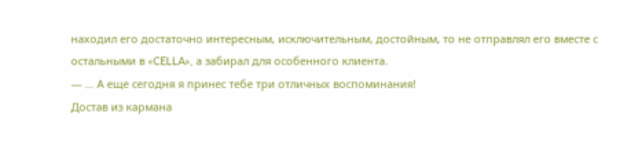находил его достаточно интересным, исключительным, достойным, то не отправлял его вместе с остальными в «CELLA», а забирал для особенного клиента.
— … А еще сегодня я принес тебе три отличных воспоминания!
Достав из кармана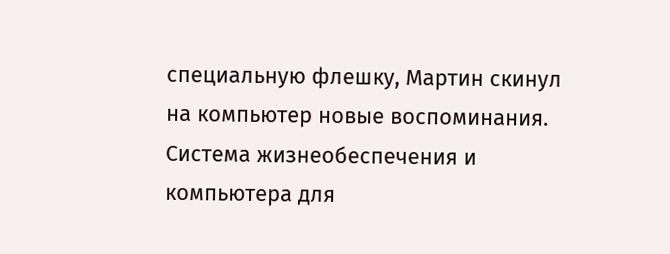специальную флешку, Мартин скинул на компьютер новые воспоминания. Система жизнеобеспечения и компьютера для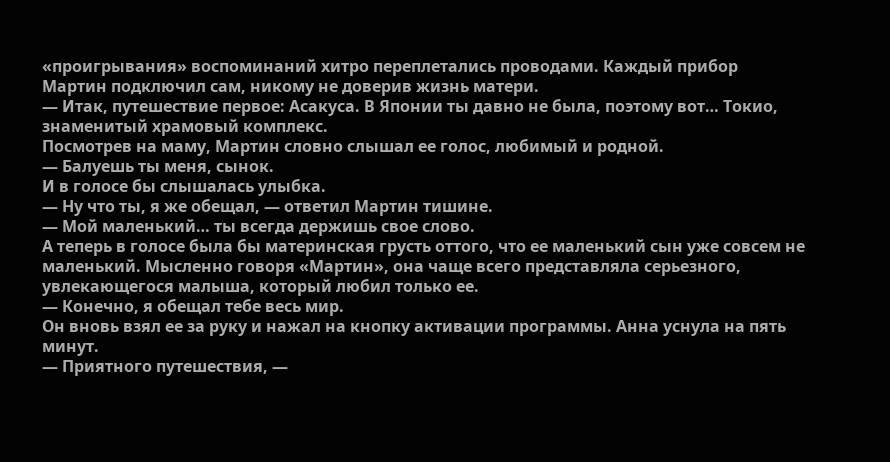«проигрывания» воспоминаний хитро переплетались проводами. Каждый прибор Мартин подключил сам, никому не доверив жизнь матери.
— Итак, путешествие первое: Асакуса. В Японии ты давно не была, поэтому вот… Токио, знаменитый храмовый комплекс.
Посмотрев на маму, Мартин словно слышал ее голос, любимый и родной.
— Балуешь ты меня, сынок.
И в голосе бы слышалась улыбка.
— Ну что ты, я же обещал, — ответил Мартин тишине.
— Мой маленький… ты всегда держишь свое слово.
А теперь в голосе была бы материнская грусть оттого, что ее маленький сын уже совсем не маленький. Мысленно говоря «Мартин», она чаще всего представляла серьезного, увлекающегося малыша, который любил только ее.
— Конечно, я обещал тебе весь мир.
Он вновь взял ее за руку и нажал на кнопку активации программы. Анна уснула на пять минут.
— Приятного путешествия, —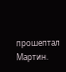прошептал Мартин.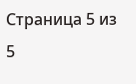Страница 5 из 5